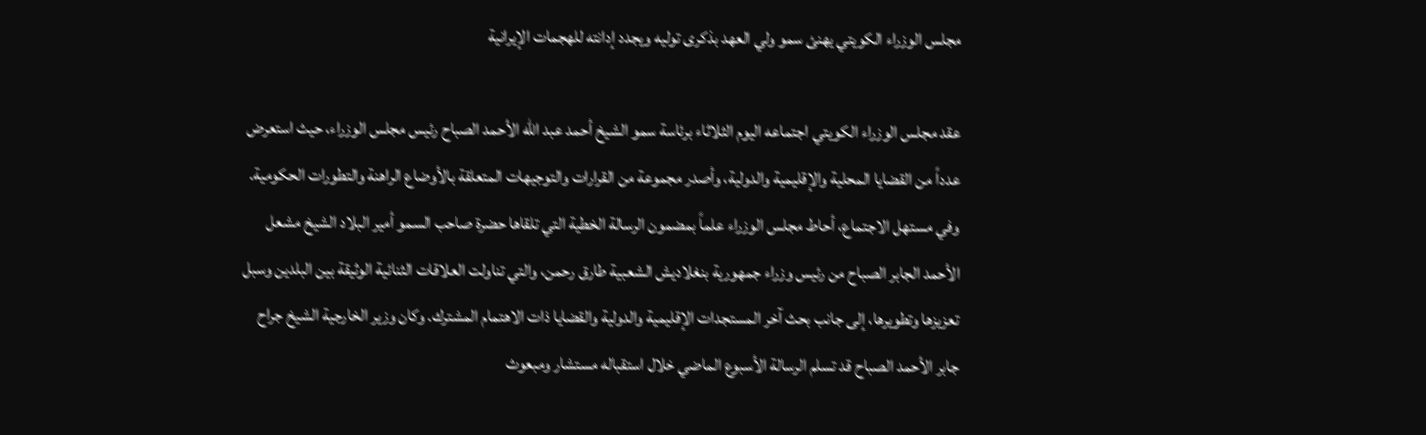مجلس الوزراء الكويتي يهنئ سمو ولي العهد بذكرى توليه ويجدد إدانته للهجمات الإيرانية

عقد مجلس الوزراء الكويتي اجتماعه اليوم الثلاثاء برئاسة سمو الشيخ أحمد عبد الله الأحمد الصباح رئيس مجلس الوزراء، حيث استعرض عدداً من القضايا المحلية والإقليمية والدولية، وأصدر مجموعة من القرارات والتوجيهات المتعلقة بالأوضاع الراهنة والتطورات الحكومية.
وفي مستهل الاجتماع، أحاط مجلس الوزراء علماً بمضمون الرسالة الخطية التي تلقاها حضرة صاحب السمو أمير البلاد الشيخ مشعل الأحمد الجابر الصباح من رئيس وزراء جمهورية بنغلاديش الشعبية طارق رحمن، والتي تناولت العلاقات الثنائية الوثيقة بين البلدين وسبل تعزيزها وتطويرها، إلى جانب بحث آخر المستجدات الإقليمية والدولية والقضايا ذات الاهتمام المشترك. وكان وزير الخارجية الشيخ جراح جابر الأحمد الصباح قد تسلم الرسالة الأسبوع الماضي خلال استقباله مستشار ومبعوث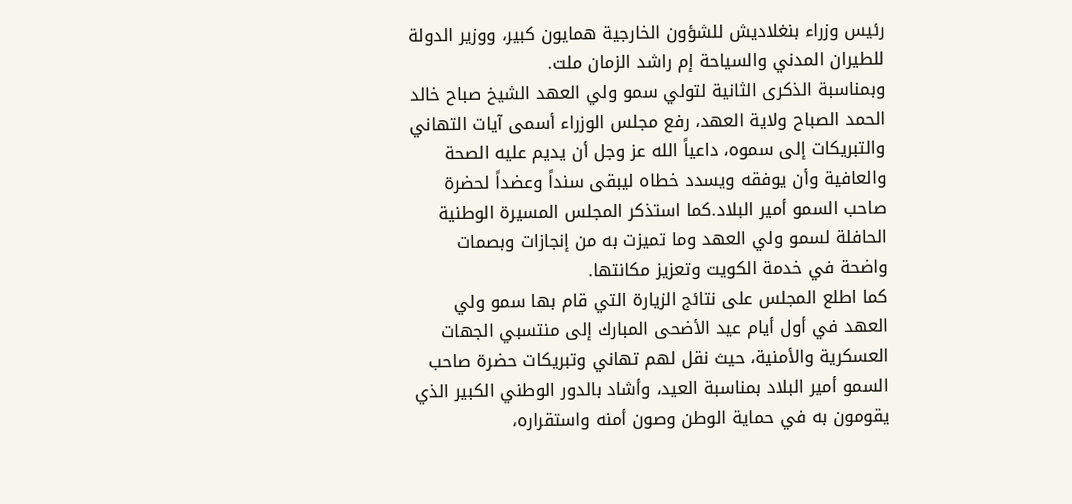رئيس وزراء بنغلاديش للشؤون الخارجية همايون كبير، ووزير الدولة للطيران المدني والسياحة إم راشد الزمان ملت.
وبمناسبة الذكرى الثانية لتولي سمو ولي العهد الشيخ صباح خالد الحمد الصباح ولاية العهد، رفع مجلس الوزراء أسمى آيات التهاني والتبريكات إلى سموه، داعياً الله عز وجل أن يديم عليه الصحة والعافية وأن يوفقه ويسدد خطاه ليبقى سنداً وعضداً لحضرة صاحب السمو أمير البلاد.كما استذكر المجلس المسيرة الوطنية الحافلة لسمو ولي العهد وما تميزت به من إنجازات وبصمات واضحة في خدمة الكويت وتعزيز مكانتها.
كما اطلع المجلس على نتائج الزيارة التي قام بها سمو ولي العهد في أول أيام عيد الأضحى المبارك إلى منتسبي الجهات العسكرية والأمنية، حيث نقل لهم تهاني وتبريكات حضرة صاحب السمو أمير البلاد بمناسبة العيد، وأشاد بالدور الوطني الكبير الذي يقومون به في حماية الوطن وصون أمنه واستقراره،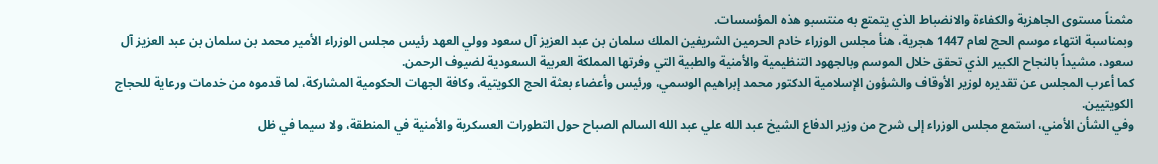مثمناً مستوى الجاهزية والكفاءة والانضباط الذي يتمتع به منتسبو هذه المؤسسات.
وبمناسبة انتهاء موسم الحج لعام 1447 هجرية، هنأ مجلس الوزراء خادم الحرمين الشريفين الملك سلمان بن عبد العزيز آل سعود وولي العهد رئيس مجلس الوزراء الأمير محمد بن سلمان بن عبد العزيز آل سعود، مشيداً بالنجاح الكبير الذي تحقق خلال الموسم وبالجهود التنظيمية والأمنية والطبية التي وفرتها المملكة العربية السعودية لضيوف الرحمن.
كما أعرب المجلس عن تقديره لوزير الأوقاف والشؤون الإسلامية الدكتور محمد إبراهيم الوسمي، ورئيس وأعضاء بعثة الحج الكويتية، وكافة الجهات الحكومية المشاركة، لما قدموه من خدمات ورعاية للحجاج الكويتيين.
وفي الشأن الأمني، استمع مجلس الوزراء إلى شرح من وزير الدفاع الشيخ عبد الله علي عبد الله السالم الصباح حول التطورات العسكرية والأمنية في المنطقة، ولا سيما في ظل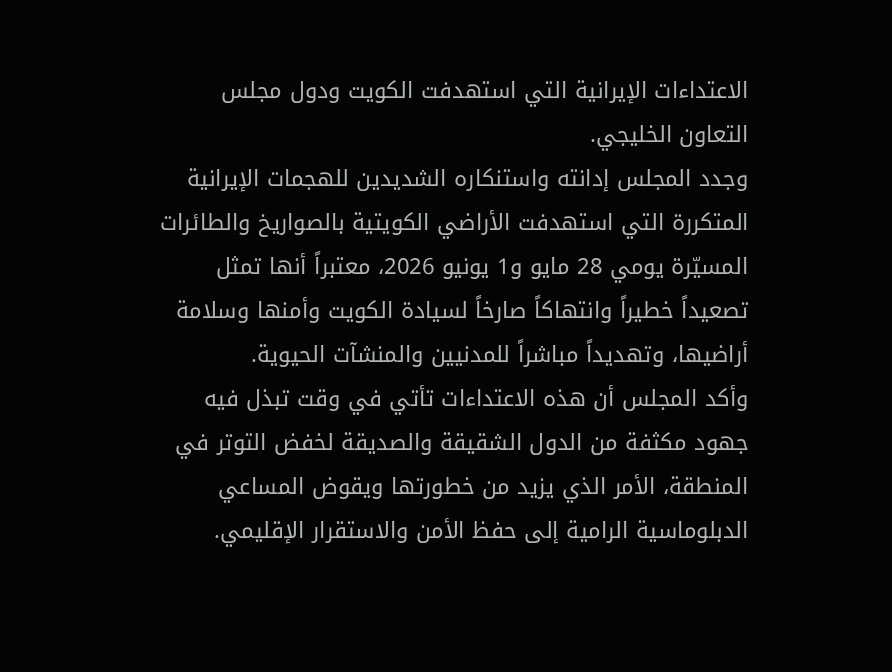الاعتداءات الإيرانية التي استهدفت الكويت ودول مجلس التعاون الخليجي.
وجدد المجلس إدانته واستنكاره الشديدين للهجمات الإيرانية المتكررة التي استهدفت الأراضي الكويتية بالصواريخ والطائرات المسيّرة يومي 28 مايو و1 يونيو 2026، معتبراً أنها تمثل تصعيداً خطيراً وانتهاكاً صارخاً لسيادة الكويت وأمنها وسلامة أراضيها، وتهديداً مباشراً للمدنيين والمنشآت الحيوية.
وأكد المجلس أن هذه الاعتداءات تأتي في وقت تبذل فيه جهود مكثفة من الدول الشقيقة والصديقة لخفض التوتر في المنطقة، الأمر الذي يزيد من خطورتها ويقوض المساعي الدبلوماسية الرامية إلى حفظ الأمن والاستقرار الإقليمي.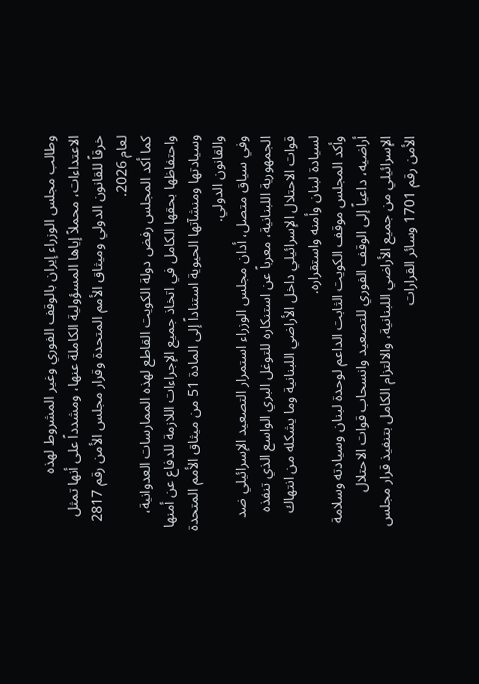وطالب مجلس الوزراء إيران بالوقف الفوري وغير المشروط لهذه الاعتداءات، محملاً إياها المسؤولية الكاملة عنها، ومشدداً على أنها تمثل خرقاً للقانون الدولي وميثاق الأمم المتحدة وقرار مجلس الأمن رقم 2817 لعام 2026.
كما أكد المجلس رفض دولة الكويت القاطع لهذه الممارسات العدوانية، واحتفاظها بحقها الكامل في اتخاذ جميع الإجراءات اللازمة للدفاع عن أمنها وسيادتها ومنشآتها الحيوية استناداً إلى المادة 51 من ميثاق الأمم المتحدة والقانون الدولي.
وفي سياق متصل، أدان مجلس الوزراء استمرار التصعيد الإسرائيلي ضد الجمهورية اللبنانية، معرباً عن استنكاره للتوغل البري الواسع الذي تنفذه قوات الاحتلال الإسرائيلي داخل الأراضي اللبنانية وما يشكله من انتهاك لسيادة لبنان وأمنه واستقراره.
وأكد المجلس موقف الكويت الثابت الداعم لوحدة لبنان وسيادته وسلامة أراضيه، داعياً إلى الوقف الفوري للتصعيد وانسحاب قوات الاحتلال الإسرائيلي من جميع الأراضي اللبنانية، والالتزام الكامل بتنفيذ قرار مجلس الأمن رقم 1701 وسائر القرارات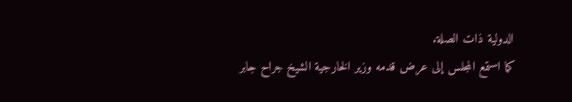الدولية ذات الصلة.
كما استمع المجلس إلى عرض قدمه وزير الخارجية الشيخ جراح جابر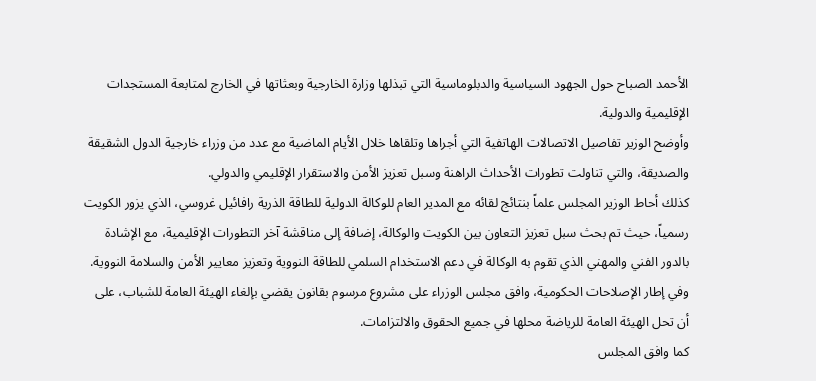الأحمد الصباح حول الجهود السياسية والدبلوماسية التي تبذلها وزارة الخارجية وبعثاتها في الخارج لمتابعة المستجدات الإقليمية والدولية.
وأوضح الوزير تفاصيل الاتصالات الهاتفية التي أجراها وتلقاها خلال الأيام الماضية مع عدد من وزراء خارجية الدول الشقيقة والصديقة، والتي تناولت تطورات الأحداث الراهنة وسبل تعزيز الأمن والاستقرار الإقليمي والدولي.
كذلك أحاط الوزير المجلس علماً بنتائج لقائه مع المدير العام للوكالة الدولية للطاقة الذرية رافائيل غروسي، الذي يزور الكويت رسمياً، حيث تم بحث سبل تعزيز التعاون بين الكويت والوكالة، إضافة إلى مناقشة آخر التطورات الإقليمية، مع الإشادة بالدور الفني والمهني الذي تقوم به الوكالة في دعم الاستخدام السلمي للطاقة النووية وتعزيز معايير الأمن والسلامة النووية.
وفي إطار الإصلاحات الحكومية، وافق مجلس الوزراء على مشروع مرسوم بقانون يقضي بإلغاء الهيئة العامة للشباب، على أن تحل الهيئة العامة للرياضة محلها في جميع الحقوق والالتزامات.
كما وافق المجلس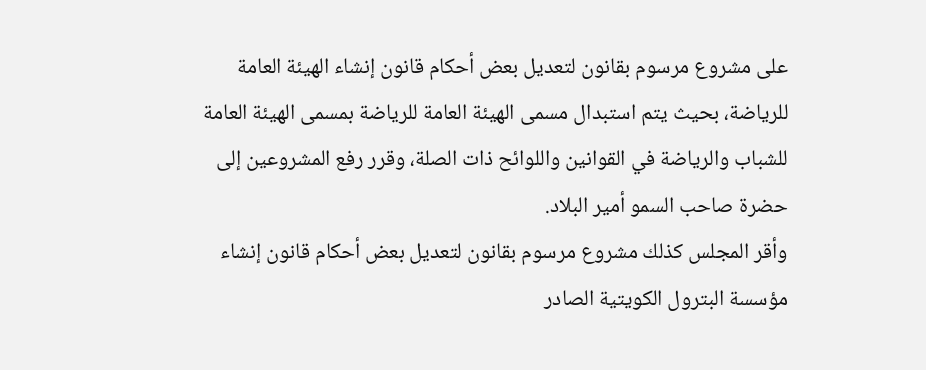على مشروع مرسوم بقانون لتعديل بعض أحكام قانون إنشاء الهيئة العامة للرياضة، بحيث يتم استبدال مسمى الهيئة العامة للرياضة بمسمى الهيئة العامة للشباب والرياضة في القوانين واللوائح ذات الصلة، وقرر رفع المشروعين إلى حضرة صاحب السمو أمير البلاد.
وأقر المجلس كذلك مشروع مرسوم بقانون لتعديل بعض أحكام قانون إنشاء مؤسسة البترول الكويتية الصادر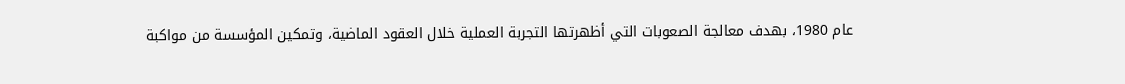عام 1980، بهدف معالجة الصعوبات التي أظهرتها التجربة العملية خلال العقود الماضية، وتمكين المؤسسة من مواكبة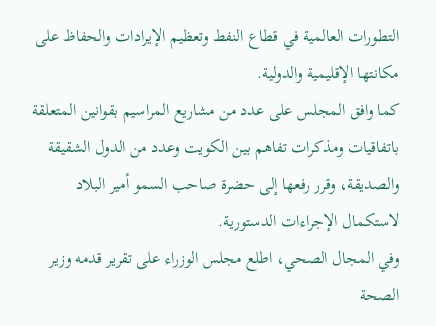التطورات العالمية في قطاع النفط وتعظيم الإيرادات والحفاظ على مكانتها الإقليمية والدولية.
كما وافق المجلس على عدد من مشاريع المراسيم بقوانين المتعلقة باتفاقيات ومذكرات تفاهم بين الكويت وعدد من الدول الشقيقة والصديقة، وقرر رفعها إلى حضرة صاحب السمو أمير البلاد لاستكمال الإجراءات الدستورية.
وفي المجال الصحي، اطلع مجلس الوزراء على تقرير قدمه وزير الصحة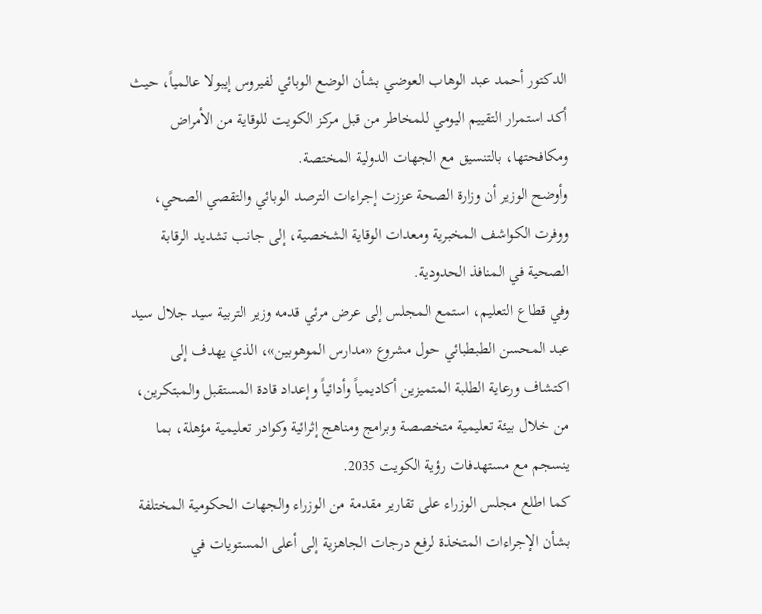الدكتور أحمد عبد الوهاب العوضي بشأن الوضع الوبائي لفيروس إيبولا عالمياً، حيث أكد استمرار التقييم اليومي للمخاطر من قبل مركز الكويت للوقاية من الأمراض ومكافحتها، بالتنسيق مع الجهات الدولية المختصة.
وأوضح الوزير أن وزارة الصحة عززت إجراءات الترصد الوبائي والتقصي الصحي، ووفرت الكواشف المخبرية ومعدات الوقاية الشخصية، إلى جانب تشديد الرقابة الصحية في المنافذ الحدودية.
وفي قطاع التعليم، استمع المجلس إلى عرض مرئي قدمه وزير التربية سيد جلال سيد عبد المحسن الطبطبائي حول مشروع «مدارس الموهوبين»، الذي يهدف إلى اكتشاف ورعاية الطلبة المتميزين أكاديمياً وأدائياً وإعداد قادة المستقبل والمبتكرين، من خلال بيئة تعليمية متخصصة وبرامج ومناهج إثرائية وكوادر تعليمية مؤهلة، بما ينسجم مع مستهدفات رؤية الكويت 2035.
كما اطلع مجلس الوزراء على تقارير مقدمة من الوزراء والجهات الحكومية المختلفة بشأن الإجراءات المتخذة لرفع درجات الجاهزية إلى أعلى المستويات في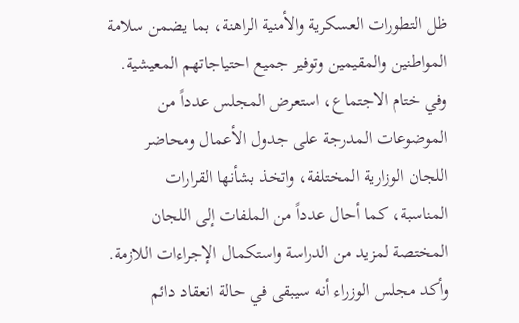ظل التطورات العسكرية والأمنية الراهنة، بما يضمن سلامة المواطنين والمقيمين وتوفير جميع احتياجاتهم المعيشية.
وفي ختام الاجتماع، استعرض المجلس عدداً من الموضوعات المدرجة على جدول الأعمال ومحاضر اللجان الوزارية المختلفة، واتخذ بشأنها القرارات المناسبة، كما أحال عدداً من الملفات إلى اللجان المختصة لمزيد من الدراسة واستكمال الإجراءات اللازمة.
وأكد مجلس الوزراء أنه سيبقى في حالة انعقاد دائم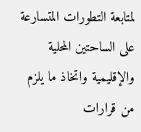لمتابعة التطورات المتسارعة على الساحتين المحلية والإقليمية واتخاذ ما يلزم من قرارات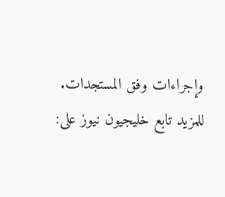وإجراءات وفق المستجدات.
للمزيد تابع خليجيون نيوز على: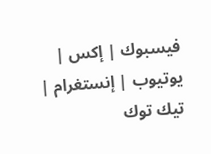فيسبوك | إكس | يوتيوب | إنستغرام | تيك توك